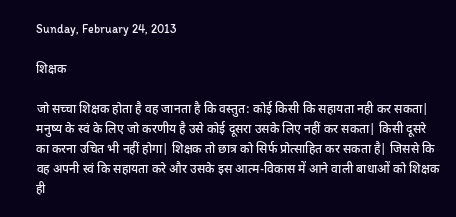Sunday, February 24, 2013

शिक्षक

जो सच्चा शिक्षक होता है वह जानता है कि वस्तुत: कोई किसी कि सहायता नही कर सकता| मनुष्य के स्वं के लिए जो करणीय है उसे कोई दूसरा उसके लिए नहीं कर सकता| किसी दूसरे का करना उचित भी नहीं होगा| शिक्षक तो छात्र को सिर्फ प्रोत्साहित कर सकता है| जिससे कि वह अपनी स्वं कि सहायता करे और उसके इस आत्म-विकास में आने वाली बाधाओं को शिक्षक ही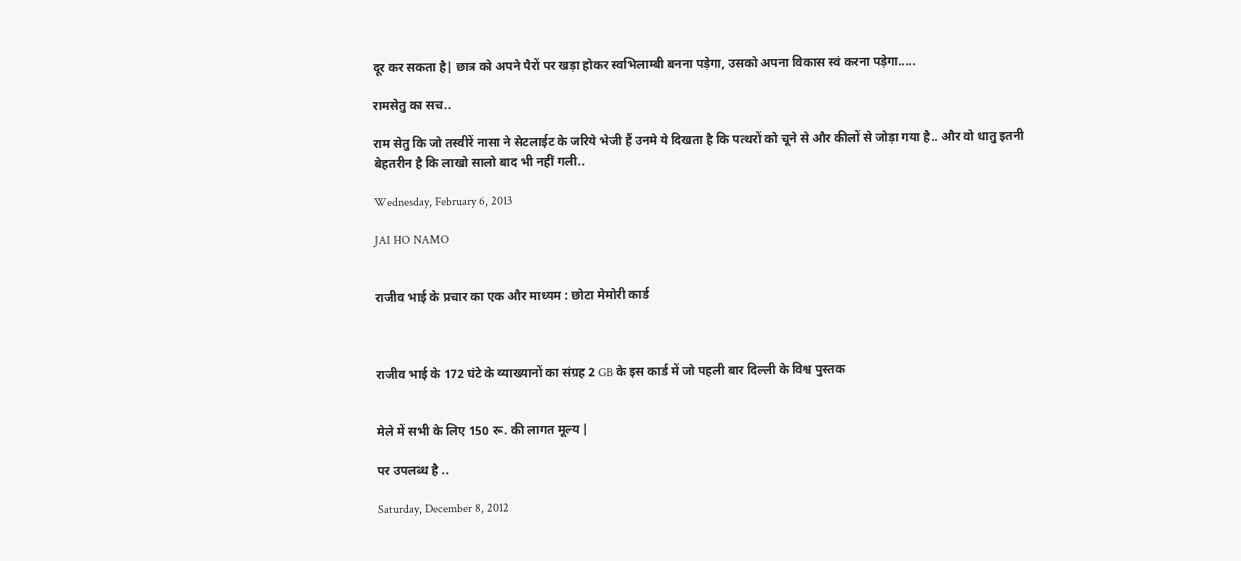दूर कर सकता है| छात्र को अपने पैरों पर खड़ा होकर स्वभिलाम्बी बनना पड़ेगा, उसको अपना विकास स्वं करना पड़ेगा.....

रामसेतु का सच..

राम सेतु कि जो तस्वीरें नासा ने सेटलाईट के जरिये भेजी हैं उनमे ये दिखता है कि पत्थरों को चूने से और कीलों से जोड़ा गया है.. और वो धातु इतनी बेहतरीन है कि लाखो सालो बाद भी नहीं गली..

Wednesday, February 6, 2013

JAI HO NAMO


राजीव भाई के प्रचार का एक और माध्यम : छोटा मेमोरी कार्ड



राजीव भाई के 172 घंटे के व्याख्यानों का संग्रह 2 GB के इस कार्ड में जो पहली बार दिल्ली के विश्व पुस्तक


मेले में सभी के लिए 150 रू. की लागत मूल्य |

पर उपलब्ध है ..

Saturday, December 8, 2012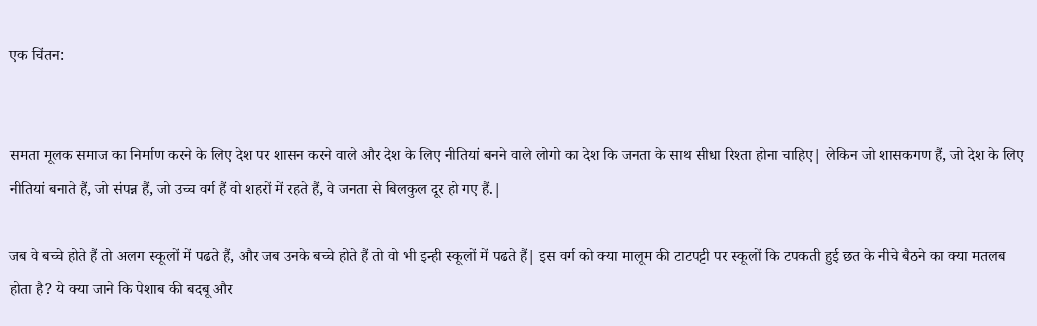एक चिंतन:


समता मूलक समाज का निर्माण करने के लिए देश पर शासन करने वाले और देश के लिए नीतियां बनने वाले लोगो का देश कि जनता के साथ सीधा रिश्ता होना चाहिए| लेकिन जो शासकगण हैं, जो देश के लिए नीतियां बनाते हैं, जो संपन्न हैं, जो उच्च वर्ग हैं वो शहरों में रहते हैं, वे जनता से बिलकुल दूर हो गए हैं.|

जब वे बच्चे होते हैं तो अलग स्कूलों में पढते हैं, और जब उनके बच्चे होते हैं तो वो भी इन्ही स्कूलों में पढते हैं| इस वर्ग को क्या मालूम की टाटपट्टी पर स्कूलों कि टपकती हुई छत के नीचे बैठने का क्या मतलब होता है? ये क्या जाने कि पेशाब की बदबू और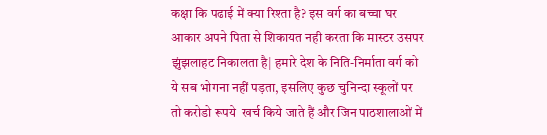कक्षा कि पढाई में क्या रिश्ता है? इस वर्ग का बच्चा घर आकार अपने पिता से शिकायत नही करता कि मास्टर उसपर झुंझलाहट निकालता है| हमारे देश के निति-निर्माता वर्ग को ये सब भोगना नहीं पड़ता, इसलिए कुछ चुनिन्दा स्कूलों पर तो करोडो रूपये  खर्च किये जाते हैं और जिन पाठशालाओं में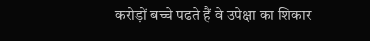करोड़ों बच्चे पढते हैं वे उपेक्षा का शिकार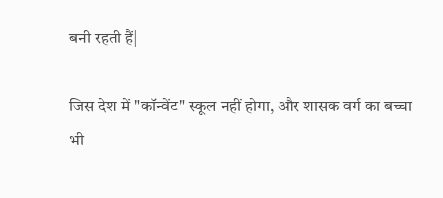बनी रहती हैं|

जिस देश में "कॉन्वेंट" स्कूल नहीं होगा, और शासक वर्ग का बच्चा भी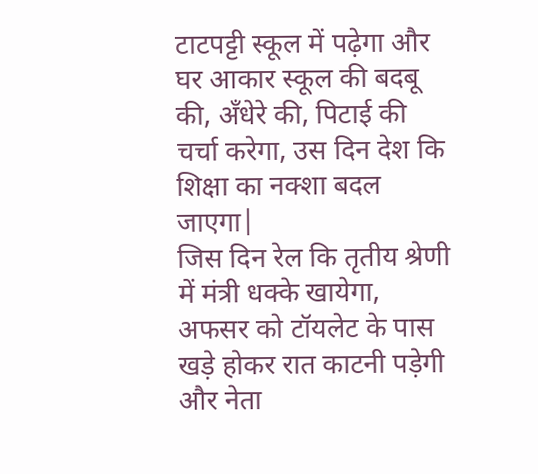टाटपट्टी स्कूल में पढ़ेगा और घर आकार स्कूल की बदबू की, अँधेरे की, पिटाई की चर्चा करेगा, उस दिन देश कि शिक्षा का नक्शा बदल जाएगा|
जिस दिन रेल कि तृतीय श्रेणी में मंत्री धक्के खायेगा, अफसर को टॉयलेट के पास खड़े होकर रात काटनी पड़ेगी और नेता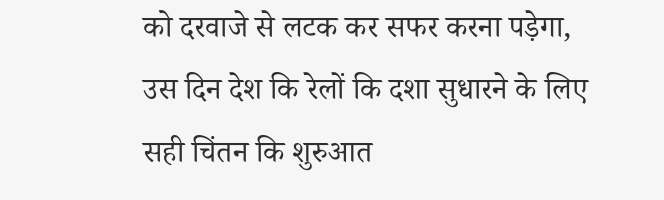को दरवाजे से लटक कर सफर करना पड़ेगा, उस दिन देश कि रेलों कि दशा सुधारने के लिए सही चिंतन कि शुरुआत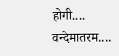होगी....
वन्देमातरम....